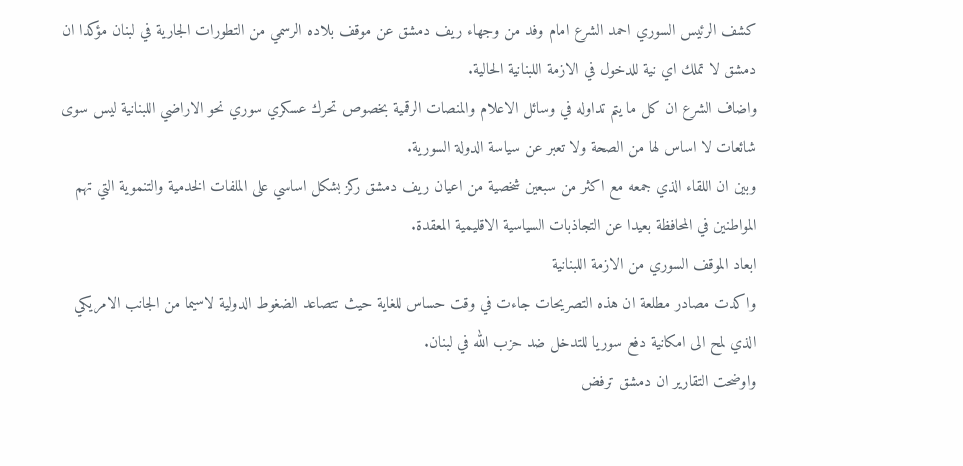كشف الرئيس السوري احمد الشرع امام وفد من وجهاء ريف دمشق عن موقف بلاده الرسمي من التطورات الجارية في لبنان مؤكدا ان دمشق لا تملك اي نية للدخول في الازمة اللبنانية الحالية.
واضاف الشرع ان كل ما يتم تداوله في وسائل الاعلام والمنصات الرقمية بخصوص تحرك عسكري سوري نحو الاراضي اللبنانية ليس سوى شائعات لا اساس لها من الصحة ولا تعبر عن سياسة الدولة السورية.
وبين ان اللقاء الذي جمعه مع اكثر من سبعين شخصية من اعيان ريف دمشق ركز بشكل اساسي على الملفات الخدمية والتنموية التي تهم المواطنين في المحافظة بعيدا عن التجاذبات السياسية الاقليمية المعقدة.
ابعاد الموقف السوري من الازمة اللبنانية
واكدت مصادر مطلعة ان هذه التصريحات جاءت في وقت حساس للغاية حيث تتصاعد الضغوط الدولية لاسيما من الجانب الامريكي الذي لمح الى امكانية دفع سوريا للتدخل ضد حزب الله في لبنان.
واوضحت التقارير ان دمشق ترفض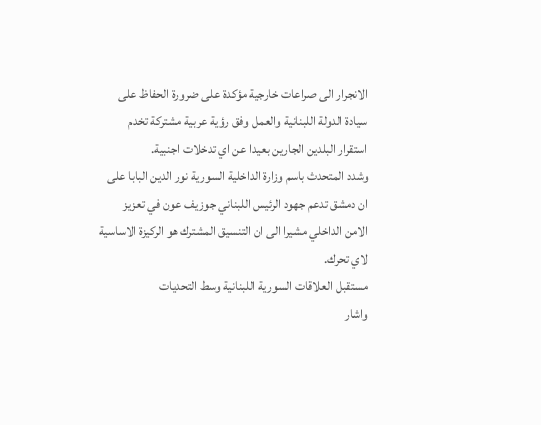الانجرار الى صراعات خارجية مؤكدة على ضرورة الحفاظ على سيادة الدولة اللبنانية والعمل وفق رؤية عربية مشتركة تخدم استقرار البلدين الجارين بعيدا عن اي تدخلات اجنبية.
وشدد المتحدث باسم وزارة الداخلية السورية نور الدين البابا على ان دمشق تدعم جهود الرئيس اللبناني جوزيف عون في تعزيز الامن الداخلي مشيرا الى ان التنسيق المشترك هو الركيزة الاساسية لاي تحرك.
مستقبل العلاقات السورية اللبنانية وسط التحديات
واشار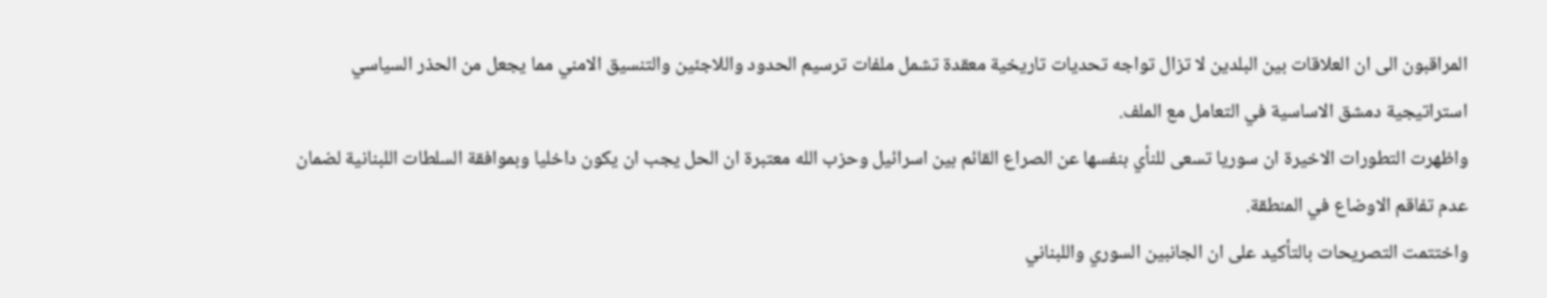المراقبون الى ان العلاقات بين البلدين لا تزال تواجه تحديات تاريخية معقدة تشمل ملفات ترسيم الحدود واللاجئين والتنسيق الامني مما يجعل من الحذر السياسي استراتيجية دمشق الاساسية في التعامل مع الملف.
واظهرت التطورات الاخيرة ان سوريا تسعى للنأي بنفسها عن الصراع القائم بين اسرائيل وحزب الله معتبرة ان الحل يجب ان يكون داخليا وبموافقة السلطات اللبنانية لضمان عدم تفاقم الاوضاع في المنطقة.
واختتمت التصريحات بالتأكيد على ان الجانبين السوري واللبناني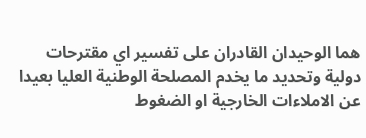هما الوحيدان القادران على تفسير اي مقترحات دولية وتحديد ما يخدم المصلحة الوطنية العليا بعيدا عن الاملاءات الخارجية او الضغوط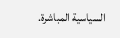السياسية المباشرة.